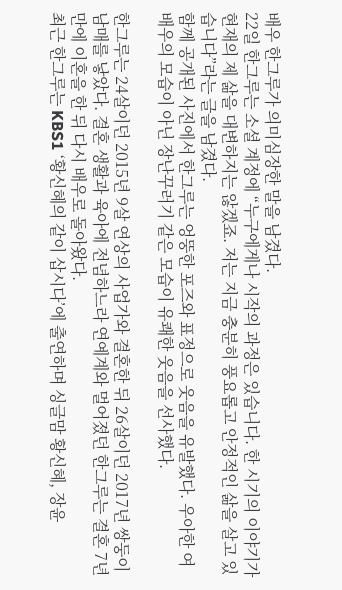배우 한그루가 의미심장한 말을 남겼다.
22일 한그루는 소셜 계정에 “누구에게나 시작의 과정은 있습니다. 한 시기의 이야기가 현재의 제 삶을 대변하지는 않겠죠. 저는 지금 충분히 풍요롭고 안정적인 삶을 살고 있습니다”라는 글을 남겼다.
함께 공개된 사진에서 한그루는 엉뚱한 포즈와 표정으로 웃음을 유발했다. 우아한 여배우의 모습이 아닌 장난꾸러기 같은 모습이 유쾌한 웃음을 선사했다.

한그루는 24살이던 2015년 9살 연상의 사업가와 결혼한 뒤 26살이던 2017년 쌍둥이 남매를 낳았다. 결혼 생활과 육아에 전념하느라 연예계와 멀어졌던 한그루는 결혼 7년 만에 이혼을 한 뒤 다시 배우로 돌아왔다.
최근 한그루는 KBS1 ‘황신혜의 같이 삽시다’에 출연하며 싱글맘 황신혜, 장윤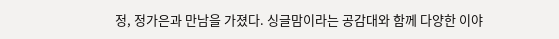정, 정가은과 만남을 가졌다. 싱글맘이라는 공감대와 함께 다양한 이야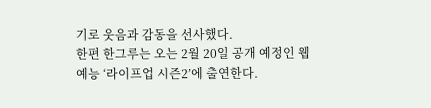기로 웃음과 감동을 선사했다.
한편 한그루는 오는 2월 20일 공개 예정인 웹예능 ‘라이프업 시즌2’에 출연한다.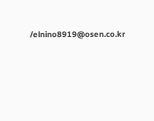/elnino8919@osen.co.kr